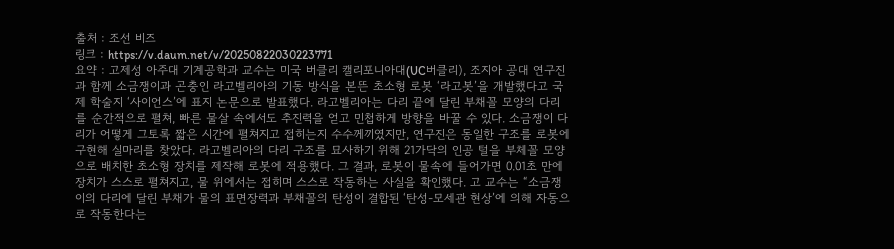출처 : 조선 비즈
링크 : https://v.daum.net/v/20250822030223771
요약 : 고제성 아주대 기계공학과 교수는 미국 버클리 캘리포니아대(UC버클리), 조지아 공대 연구진과 함께 소금쟁이과 곤충인 라고벨리아의 기동 방식을 본뜬 초소형 로봇 ‘라고봇’을 개발했다고 국제 학술지 ‘사이언스’에 표지 논문으로 발표했다. 라고벨리아는 다리 끝에 달린 부채꼴 모양의 다리를 순간적으로 펼쳐, 빠른 물살 속에서도 추진력을 얻고 민첩하게 방향을 바꿀 수 있다. 소금쟁이 다리가 어떻게 그토록 짧은 시간에 펼쳐지고 접히는지 수수께끼였지만, 연구진은 동일한 구조를 로봇에 구현해 실마리를 찾았다. 라고벨리아의 다리 구조를 묘사하기 위해 21가닥의 인공 털을 부체꼴 모양으로 배치한 초소형 장치를 제작해 로봇에 적용했다. 그 결과, 로봇이 물속에 들어가면 0.01초 만에 장치가 스스로 펼쳐지고, 물 위에서는 접히며 스스로 작동하는 사실을 확인했다. 고 교수는 “소금쟁이의 다리에 달린 부채가 물의 표면장력과 부채꼴의 탄성이 결합된 ‘탄성-모세관 현상’에 의해 자동으로 작동한다는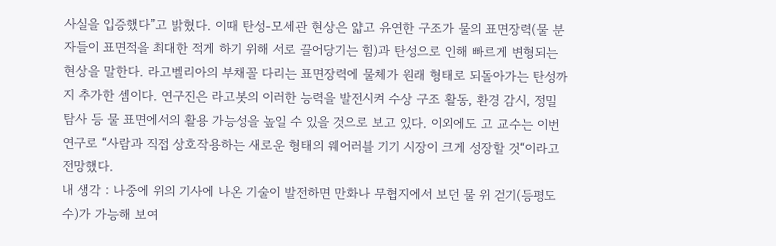사실을 입증했다”고 밝혔다. 이때 탄성-모세관 현상은 얇고 유연한 구조가 물의 표면장력(물 분자들이 표면적을 최대한 적게 하기 위해 서로 끌어당기는 힘)과 탄성으로 인해 빠르게 변형되는 현상을 말한다. 라고벨리아의 부채꼴 다리는 표면장력에 물체가 원래 형태로 되돌아가는 탄성까지 추가한 셈이다. 연구진은 라고봇의 이러한 능력을 발전시켜 수상 구조 활동, 환경 감시, 정밀 탐사 등 물 표면에서의 활용 가능성을 높일 수 있을 것으로 보고 있다. 이외에도 고 교수는 이번 연구로 “사람과 직접 상호작용하는 새로운 형태의 웨어러블 기기 시장이 크게 성장할 것“이라고 전망했다.
내 생각 : 나중에 위의 기사에 나온 기술이 발전하면 만화나 무협지에서 보던 물 위 걷기(등평도수)가 가능해 보여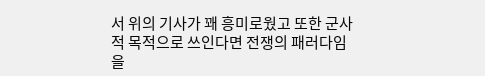서 위의 기사가 꽤 흥미로웠고 또한 군사적 목적으로 쓰인다면 전쟁의 패러다임을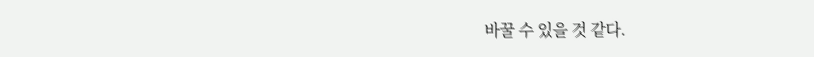바꿀 수 있을 것 같다.